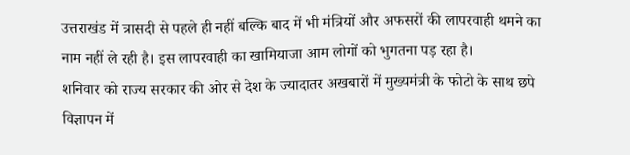उत्तराखंड में त्रासदी से पहले ही नहीं बल्कि बाद में भी मंत्रियों और अफसरों की लापरवाही थमने का नाम नहीं ले रही है। इस लापरवाही का खामियाजा आम लोगों को भुगतना पड़ रहा है।
शनिवार को राज्य सरकार की ओर से देश के ज्यादातर अखबारों में मुख्यमंत्री के फोटो के साथ छपे विज्ञापन में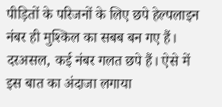पीड़ितों के परिजनों के लिए छपे हेल्पलाइन नंबर ही मुश्किल का सबब बन गए हैं।
दरअसल, कई नंबर गलत छपे हैं। ऐसे में इस बात का अंदाजा लगाया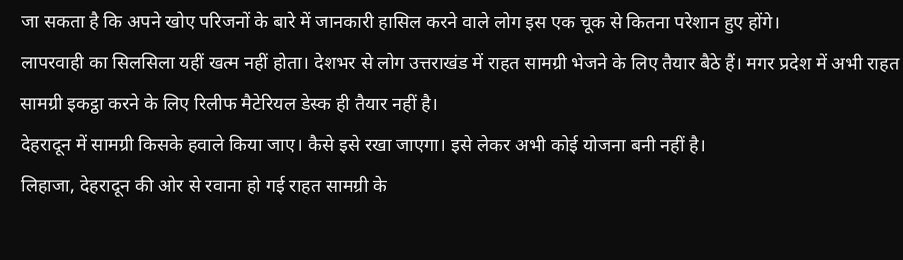जा सकता है कि अपने खोए परिजनों के बारे में जानकारी हासिल करने वाले लोग इस एक चूक से कितना परेशान हुए होंगे।
लापरवाही का सिलसिला यहीं खत्म नहीं होता। देशभर से लोग उत्तराखंड में राहत सामग्री भेजने के लिए तैयार बैठे हैं। मगर प्रदेश में अभी राहत सामग्री इकट्ठा करने के लिए रिलीफ मैटेरियल डेस्क ही तैयार नहीं है।
देहरादून में सामग्री किसके हवाले किया जाए। कैसे इसे रखा जाएगा। इसे लेकर अभी कोई योजना बनी नहीं है।
लिहाजा, देहरादून की ओर से रवाना हो गई राहत सामग्री के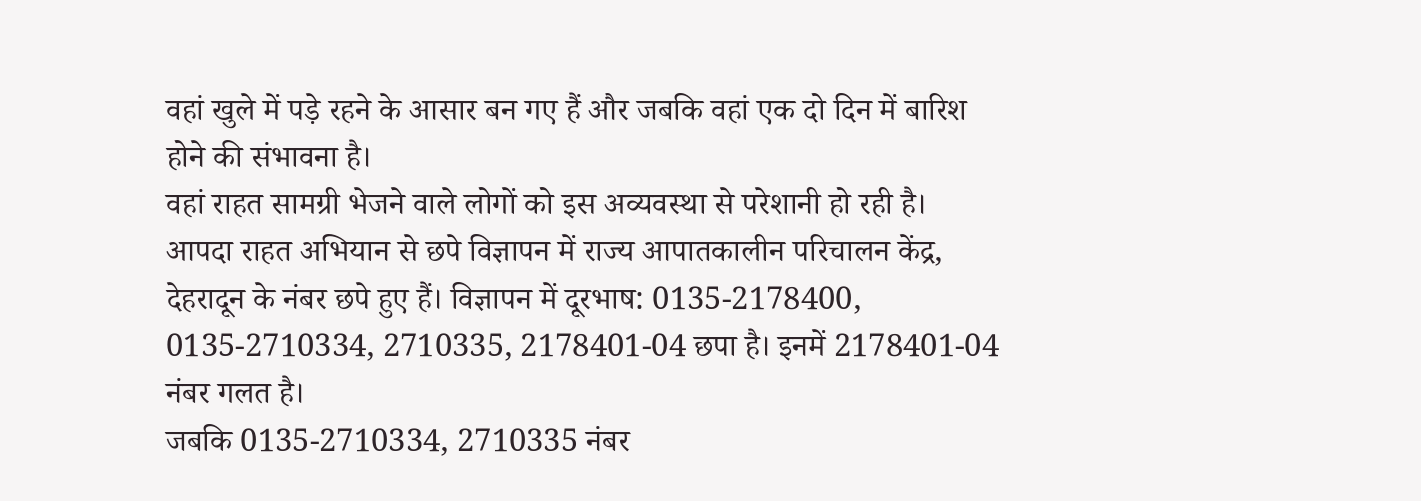वहां खुले में पड़े रहने के आसार बन गए हैं और जबकि वहां एक दो दिन में बारिश होने की संभावना है।
वहां राहत सामग्री भेजने वाले लोगों को इस अव्यवस्था से परेशानी हो रही है।
आपदा राहत अभियान से छपे विज्ञापन में राज्य आपातकालीन परिचालन केंद्र, देहरादून के नंबर छपे हुए हैं। विज्ञापन में दूरभाष: 0135-2178400, 0135-2710334, 2710335, 2178401-04 छपा है। इनमें 2178401-04 नंबर गलत है।
जबकि 0135-2710334, 2710335 नंबर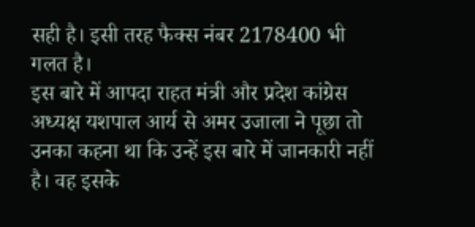सही है। इसी तरह फैक्स नंबर 2178400 भी गलत है।
इस बारे में आपदा राहत मंत्री और प्रदेश कांग्रेस अध्यक्ष यशपाल आर्य से अमर उजाला ने पूछा तो उनका कहना था कि उन्हें इस बारे में जानकारी नहीं है। वह इसके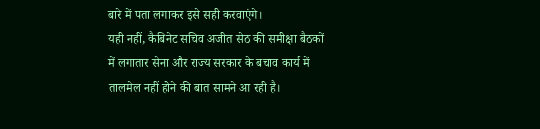बारे में पता लगाकर इसे सही करवाएंगे।
यही नहीं, कैबिनेट सचिव अजीत सेठ की समीक्षा बैठकों में लगातार सेना और राज्य सरकार के बचाव कार्य में तालमेल नहीं होने की बात सामने आ रही है।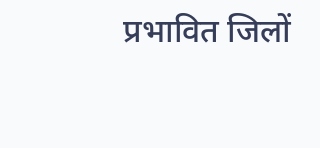प्रभावित जिलों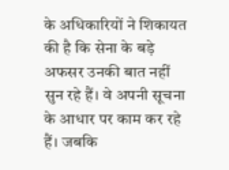के अधिकारियों ने शिकायत की है कि सेना के बड़े अफसर उनकी बात नहीं सुन रहे हैं। वे अपनी सूचना के आधार पर काम कर रहे हैं। जबकि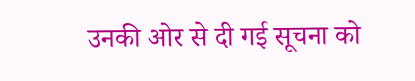उनकी ओर से दी गई सूचना को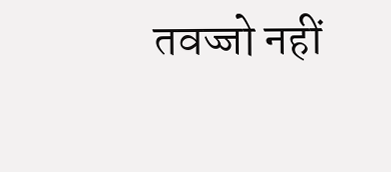तवज्जो नहीं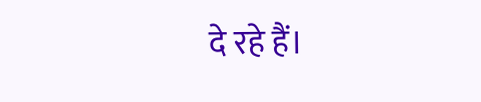दे रहे हैं।